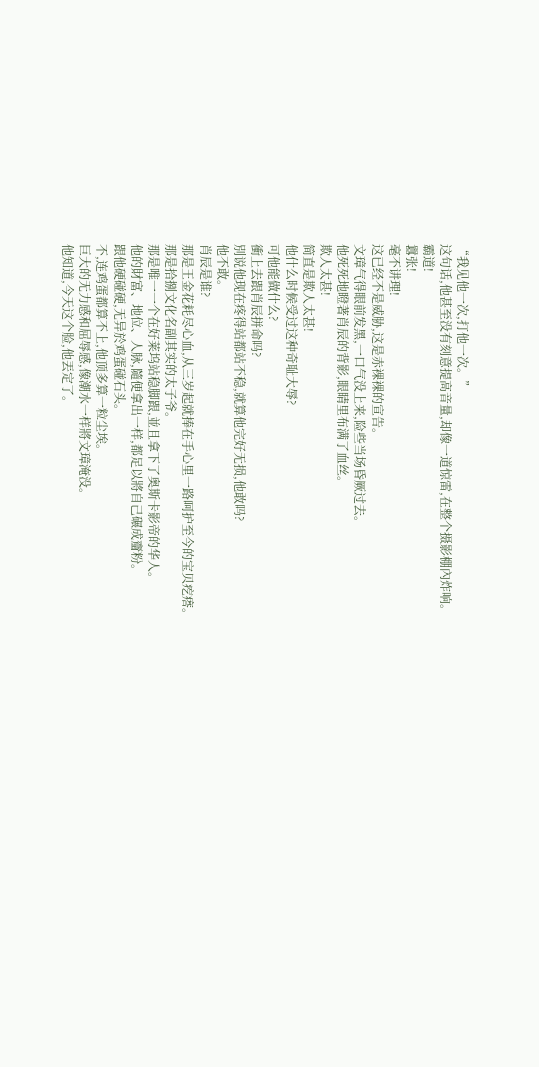“我见他一次,打他一次。”
这句话,他甚至没有刻意提高音量,却像一道惊雷,在整个摄影棚內炸响。
霸道!
囂张!
毫不讲理!
这已经不是威胁,这是赤裸裸的宣告。
文璋气得眼前发黑,一口气没上来,险些当场昏厥过去。
他死死地瞪著肖辰的背影,眼睛里布满了血丝。
欺人太甚!
简直是欺人太甚!
他什么时候受过这种奇耻大辱?
可他能做什么?
衝上去跟肖辰拼命吗?
別说他现在疼得站都站不稳,就算他完好无损,他敢吗?
他不敢。
肖辰是谁?
那是王金花耗尽心血,从三岁起就捧在手心里一路呵护至今的宝贝疙瘩。
那是拾捌文化名副其实的太子爷。
那是唯一一个在好莱坞站稳脚跟,並且拿下了奥斯卡影帝的华人。
他的財富、地位、人脉,隨便拿出一样,都足以將自己碾成齏粉。
跟他硬碰硬,无异於鸡蛋碰石头。
不,连鸡蛋都算不上,他顶多算一粒尘埃。
巨大的无力感和屈辱感,像潮水一样將文璋淹没。
他知道,今天这个脸,他丟定了。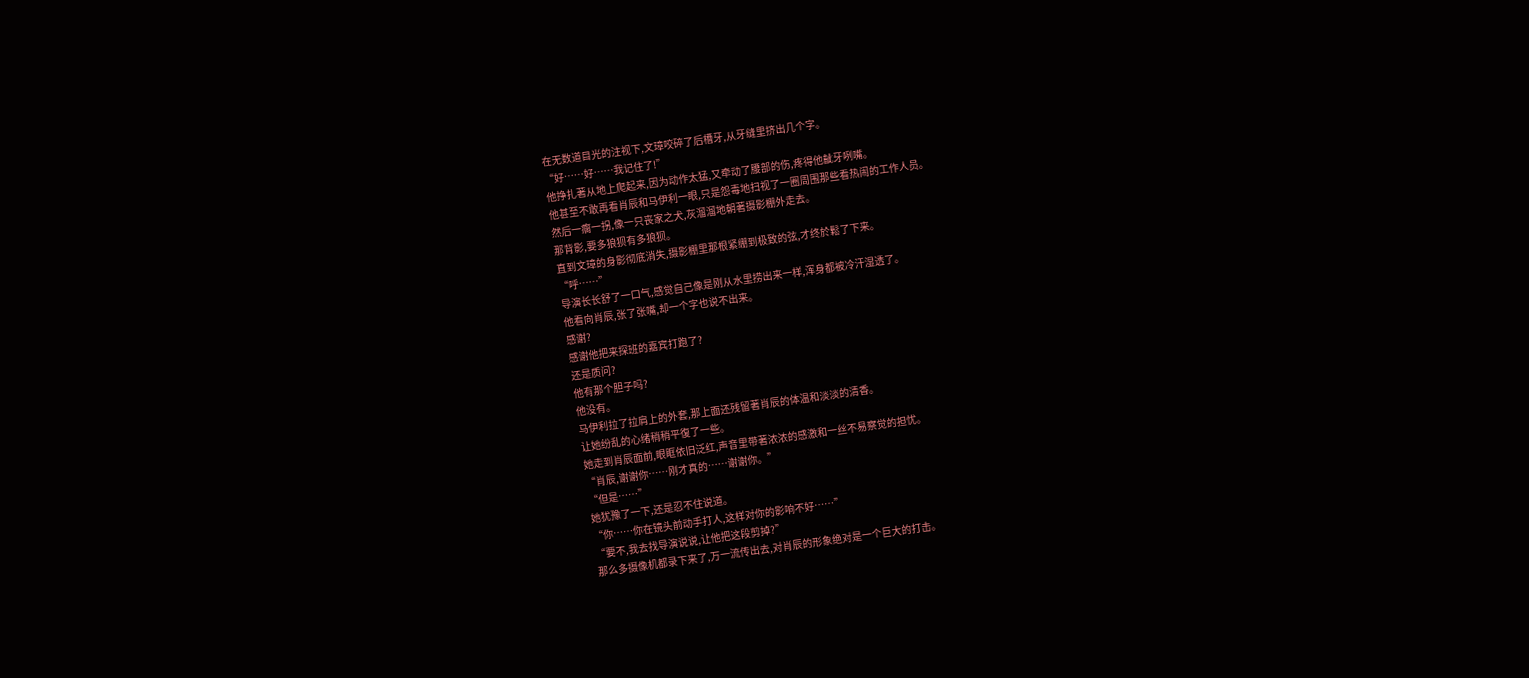在无数道目光的注视下,文璋咬碎了后槽牙,从牙缝里挤出几个字。
“好……好……我记住了!”
他挣扎著从地上爬起来,因为动作太猛,又牵动了腰部的伤,疼得他齜牙咧嘴。
他甚至不敢再看肖辰和马伊利一眼,只是怨毒地扫视了一圈周围那些看热闹的工作人员。
然后一瘸一拐,像一只丧家之犬,灰溜溜地朝著摄影棚外走去。
那背影,要多狼狈有多狼狈。
直到文璋的身影彻底消失,摄影棚里那根紧绷到极致的弦,才终於鬆了下来。
“呼……”
导演长长舒了一口气,感觉自己像是刚从水里捞出来一样,浑身都被冷汗湿透了。
他看向肖辰,张了张嘴,却一个字也说不出来。
感谢?
感谢他把来探班的嘉宾打跑了?
还是质问?
他有那个胆子吗?
他没有。
马伊利拉了拉肩上的外套,那上面还残留著肖辰的体温和淡淡的清香。
让她纷乱的心绪稍稍平復了一些。
她走到肖辰面前,眼眶依旧泛红,声音里带著浓浓的感激和一丝不易察觉的担忧。
“肖辰,谢谢你……刚才真的……谢谢你。”
“但是……”
她犹豫了一下,还是忍不住说道。
“你……你在镜头前动手打人,这样对你的影响不好……”
“要不,我去找导演说说,让他把这段剪掉?”
那么多摄像机都录下来了,万一流传出去,对肖辰的形象绝对是一个巨大的打击。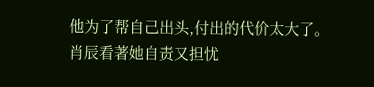他为了帮自己出头,付出的代价太大了。
肖辰看著她自责又担忧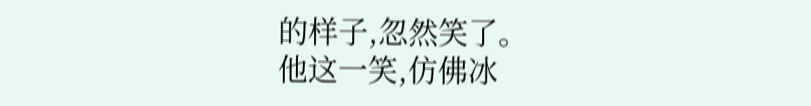的样子,忽然笑了。
他这一笑,仿佛冰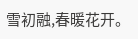雪初融,春暖花开。